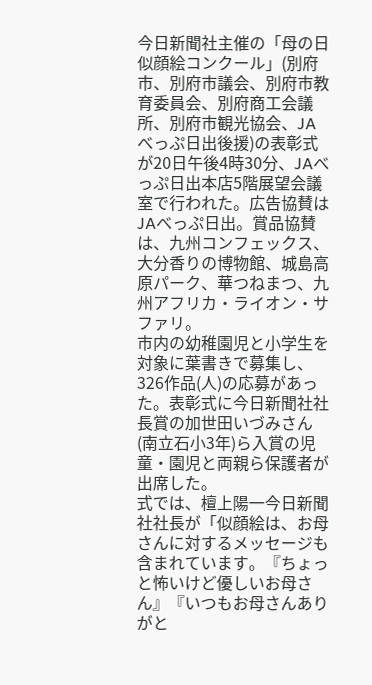今日新聞社主催の「母の日似顔絵コンクール」(別府市、別府市議会、別府市教育委員会、別府商工会議所、別府市観光協会、JAべっぷ日出後援)の表彰式が20日午後4時30分、JAべっぷ日出本店5階展望会議室で行われた。広告協賛はJAべっぷ日出。賞品協賛は、九州コンフェックス、大分香りの博物館、城島高原パーク、華つねまつ、九州アフリカ・ライオン・サファリ。
市内の幼稚園児と小学生を対象に葉書きで募集し、326作品(人)の応募があった。表彰式に今日新聞社社長賞の加世田いづみさん(南立石小3年)ら入賞の児童・園児と両親ら保護者が出席した。
式では、檀上陽一今日新聞社社長が「似顔絵は、お母さんに対するメッセージも含まれています。『ちょっと怖いけど優しいお母さん』『いつもお母さんありがと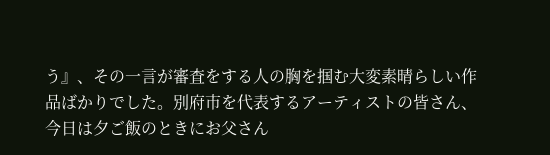う』、その一言が審査をする人の胸を掴む大変素晴らしい作品ばかりでした。別府市を代表するアーティストの皆さん、今日は夕ご飯のときにお父さん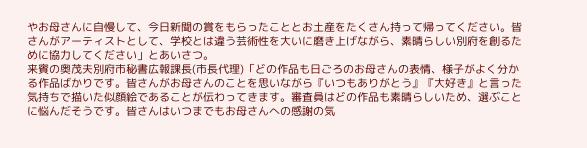やお母さんに自慢して、今日新聞の賞をもらったこととお土産をたくさん持って帰ってください。皆さんがアーティストとして、学校とは違う芸術性を大いに磨き上げながら、素晴らしい別府を創るために協力してください」とあいさつ。
来賓の奥茂夫別府市秘書広報課長(市長代理)「どの作品も日ごろのお母さんの表情、様子がよく分かる作品ばかりです。皆さんがお母さんのことを思いながら『いつもありがとう』『大好き』と言った気持ちで描いた似顔絵であることが伝わってきます。審査員はどの作品も素晴らしいため、選ぶことに悩んだそうです。皆さんはいつまでもお母さんへの感謝の気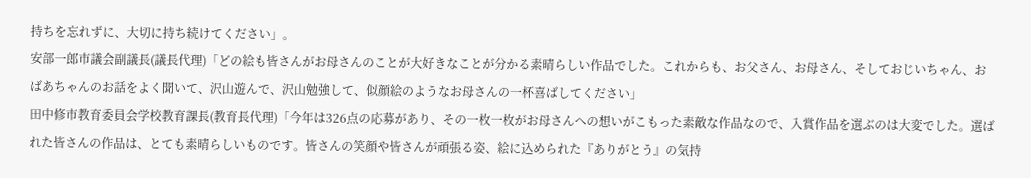持ちを忘れずに、大切に持ち続けてください」。
安部一郎市議会副議長(議長代理)「どの絵も皆さんがお母さんのことが大好きなことが分かる素晴らしい作品でした。これからも、お父さん、お母さん、そしておじいちゃん、おばあちゃんのお話をよく聞いて、沢山遊んで、沢山勉強して、似顔絵のようなお母さんの一杯喜ばしてください」
田中修市教育委員会学校教育課長(教育長代理)「今年は326点の応募があり、その一枚一枚がお母さんへの想いがこもった素敵な作品なので、入賞作品を選ぶのは大変でした。選ばれた皆さんの作品は、とても素晴らしいものです。皆さんの笑顔や皆さんが頑張る姿、絵に込められた『ありがとう』の気持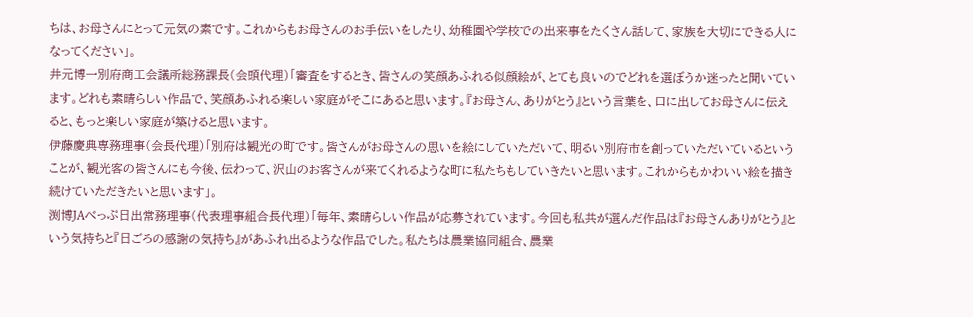ちは、お母さんにとって元気の素です。これからもお母さんのお手伝いをしたり、幼稚園や学校での出来事をたくさん話して、家族を大切にできる人になってください」。
井元博一別府商工会議所総務課長(会頭代理)「審査をするとき、皆さんの笑顔あふれる似顔絵が、とても良いのでどれを選ぼうか迷ったと聞いています。どれも素晴らしい作品で、笑顔あふれる楽しい家庭がそこにあると思います。『お母さん、ありがとう』という言葉を、口に出してお母さんに伝えると、もっと楽しい家庭が築けると思います。
伊藤慶典専務理事(会長代理)「別府は観光の町です。皆さんがお母さんの思いを絵にしていただいて、明るい別府市を創っていただいているということが、観光客の皆さんにも今後、伝わって、沢山のお客さんが来てくれるような町に私たちもしていきたいと思います。これからもかわいい絵を描き続けていただきたいと思います」。
渕博JAべっぷ日出常務理事(代表理事組合長代理)「毎年、素晴らしい作品が応募されています。今回も私共が選んだ作品は『お母さんありがとう』という気持ちと『日ごろの感謝の気持ち』があふれ出るような作品でした。私たちは農業協同組合、農業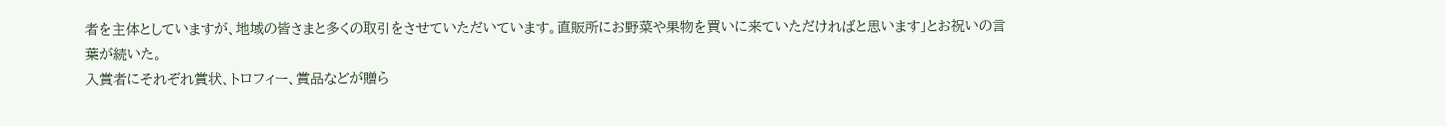者を主体としていますが、地域の皆さまと多くの取引をさせていただいています。直販所にお野菜や果物を買いに来ていただければと思います」とお祝いの言葉が続いた。
入賞者にそれぞれ賞状、トロフィー、賞品などが贈ら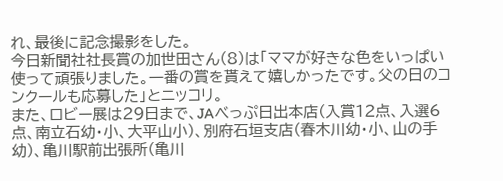れ、最後に記念撮影をした。
今日新聞社社長賞の加世田さん(8)は「ママが好きな色をいっぱい使って頑張りました。一番の賞を貰えて嬉しかったです。父の日のコンクールも応募した」とニッコリ。
また、ロビー展は29日まで、JAべっぷ日出本店(入賞12点、入選6点、南立石幼・小、大平山小)、別府石垣支店(春木川幼・小、山の手幼)、亀川駅前出張所(亀川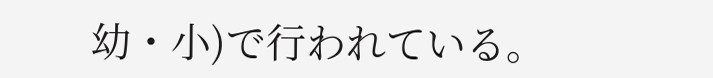幼・小)で行われている。